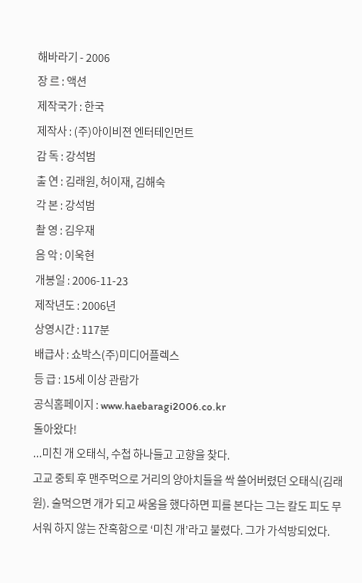해바라기 - 2006
장 르 : 액션
제작국가 : 한국
제작사 : (주)아이비젼 엔터테인먼트
감 독 : 강석범
출 연 : 김래원, 허이재, 김해숙
각 본 : 강석범
촬 영 : 김우재
음 악 : 이욱현
개봉일 : 2006-11-23
제작년도 : 2006년
상영시간 : 117분
배급사 : 쇼박스(주)미디어플렉스
등 급 : 15세 이상 관람가
공식홈페이지 : www.haebaragi2006.co.kr
돌아왔다!
...미친 개 오태식, 수첩 하나들고 고향을 찾다.
고교 중퇴 후 맨주먹으로 거리의 양아치들을 싹 쓸어버렸던 오태식(김래원). 술먹으면 개가 되고 싸움을 했다하면 피를 본다는 그는 칼도 피도 무서워 하지 않는 잔혹함으로 ‘미친 개’라고 불렸다. 그가 가석방되었다.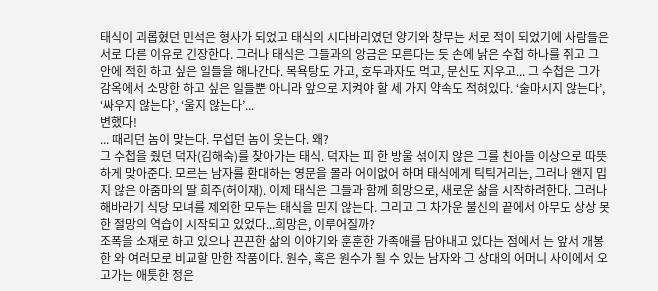태식이 괴롭혔던 민석은 형사가 되었고 태식의 시다바리였던 양기와 창무는 서로 적이 되었기에 사람들은 서로 다른 이유로 긴장한다. 그러나 태식은 그들과의 앙금은 모른다는 듯 손에 낡은 수첩 하나를 쥐고 그 안에 적힌 하고 싶은 일들을 해나간다. 목욕탕도 가고, 호두과자도 먹고, 문신도 지우고... 그 수첩은 그가 감옥에서 소망한 하고 싶은 일들뿐 아니라 앞으로 지켜야 할 세 가지 약속도 적혀있다. ‘술마시지 않는다’, ‘싸우지 않는다’, ‘울지 않는다’...
변했다!
... 때리던 놈이 맞는다. 무섭던 놈이 웃는다. 왜?
그 수첩을 줬던 덕자(김해숙)를 찾아가는 태식. 덕자는 피 한 방울 섞이지 않은 그를 친아들 이상으로 따뜻하게 맞아준다. 모르는 남자를 환대하는 영문을 몰라 어이없어 하며 태식에게 틱틱거리는, 그러나 왠지 밉지 않은 아줌마의 딸 희주(허이재). 이제 태식은 그들과 함께 희망으로, 새로운 삶을 시작하려한다. 그러나 해바라기 식당 모녀를 제외한 모두는 태식을 믿지 않는다. 그리고 그 차가운 불신의 끝에서 아무도 상상 못 한 절망의 역습이 시작되고 있었다...희망은, 이루어질까?
조폭을 소재로 하고 있으나 끈끈한 삶의 이야기와 훈훈한 가족애를 담아내고 있다는 점에서 는 앞서 개봉한 와 여러모로 비교할 만한 작품이다. 원수, 혹은 원수가 될 수 있는 남자와 그 상대의 어머니 사이에서 오고가는 애틋한 정은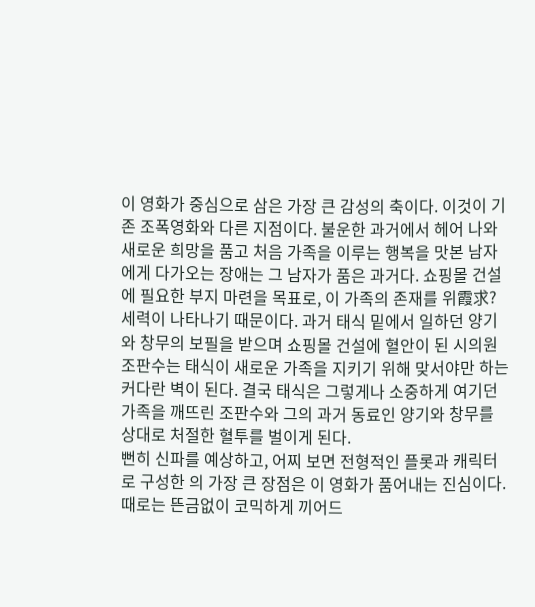이 영화가 중심으로 삼은 가장 큰 감성의 축이다. 이것이 기존 조폭영화와 다른 지점이다. 불운한 과거에서 헤어 나와 새로운 희망을 품고 처음 가족을 이루는 행복을 맛본 남자에게 다가오는 장애는 그 남자가 품은 과거다. 쇼핑몰 건설에 필요한 부지 마련을 목표로, 이 가족의 존재를 위霞求?세력이 나타나기 때문이다. 과거 태식 밑에서 일하던 양기와 창무의 보필을 받으며 쇼핑몰 건설에 혈안이 된 시의원 조판수는 태식이 새로운 가족을 지키기 위해 맞서야만 하는 커다란 벽이 된다. 결국 태식은 그렇게나 소중하게 여기던 가족을 깨뜨린 조판수와 그의 과거 동료인 양기와 창무를 상대로 처절한 혈투를 벌이게 된다.
뻔히 신파를 예상하고, 어찌 보면 전형적인 플롯과 캐릭터로 구성한 의 가장 큰 장점은 이 영화가 품어내는 진심이다. 때로는 뜬금없이 코믹하게 끼어드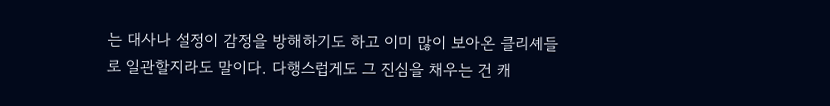는 대사나 설정이 감정을 방해하기도 하고 이미 많이 보아온 클리셰들로 일관할지라도 말이다. 다행스럽게도 그 진심을 채우는 건 캐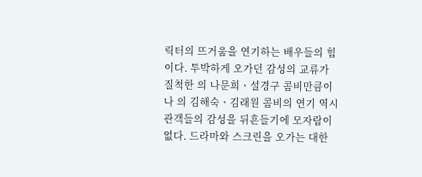릭터의 뜨거움을 연기하는 배우들의 힘이다. 투박하게 오가던 감성의 교류가 질척한 의 나문희ㆍ설경구 콤비만큼이나 의 김해숙ㆍ김래원 콤비의 연기 역시 관객들의 감성을 뒤흔들기에 모자람이 없다. 드라마와 스크린을 오가는 대한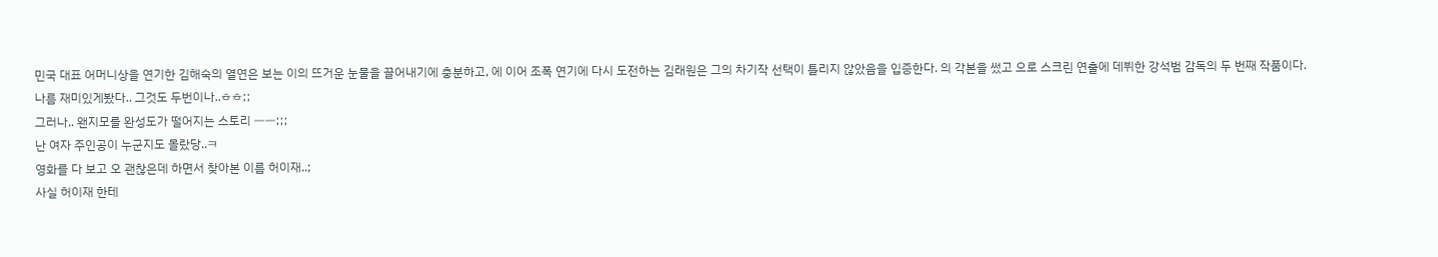민국 대표 어머니상을 연기한 김해숙의 열연은 보는 이의 뜨거운 눈물을 끌어내기에 충분하고, 에 이어 조폭 연기에 다시 도전하는 김래원은 그의 차기작 선택이 틀리지 않았음을 입증한다. 의 각본을 썼고 으로 스크린 연출에 데뷔한 강석범 감독의 두 번째 작품이다.
나름 재미있게봤다.. 그것도 두번이나..ㅎㅎ;;
그러나.. 왠지모를 완성도가 떨어지는 스토리 ㅡㅡ;;;
난 여자 주인공이 누군지도 몰랐당..ㅋ
영화를 다 보고 오 괜찮은데 하면서 찾아본 이름 허이재..;
사실 허이재 한테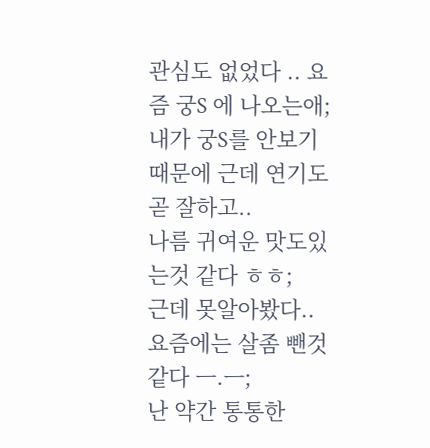관심도 없었다 .. 요즘 궁S 에 나오는애;
내가 궁S를 안보기때문에 근데 연기도 곧 잘하고..
나름 귀여운 맛도있는것 같다 ㅎㅎ;
근데 못알아봤다.. 요즘에는 살좀 뺀것같다 ㅡ.ㅡ;
난 약간 통통한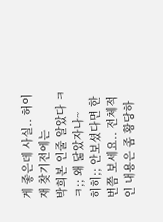게 좋은데 사실.. 허이재 찾기전에는
박희본 인줄 알았다 ㅋㅋ;; 왜 닮았자나~
히히;; 안보셨다면 한번쯤 보세요.. 전체적인 내용은 좀 황당하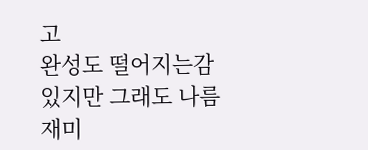고
완성도 떨어지는감 있지만 그래도 나름 재미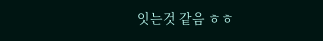잇는것 같음 ㅎㅎ